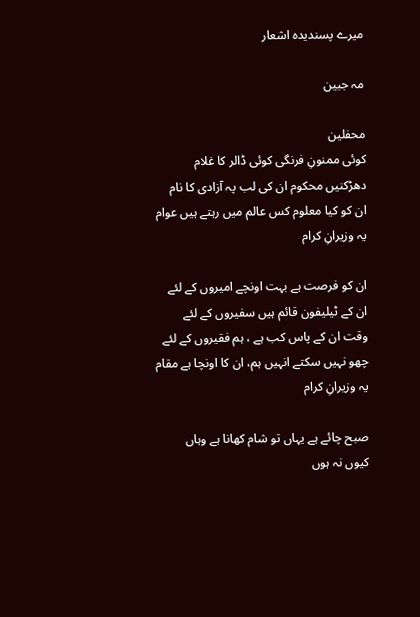میرے پسندیدہ اشعار

مہ جبین

محفلین
کوئی ممنونِ فرنگی کوئی ڈالر کا غلام
دھڑکنیں محکوم ان کی لب پہ آزادی کا نام
ان کو کیا معلوم کس عالم میں رہتے ہیں عوام
یہ وزیرانِ کرام

ان کو فرصت ہے بہت اونچے امیروں کے لئے
ان کے ٹیلیفون قائم ہیں سفیروں کے لئے
وقت ان کے پاس کب ہے ، ہم فقیروں کے لئے
چھو نہیں سکتے انہیں ہم، ان کا اونچا ہے مقام
یہ وزیرانِ کرام

صبح چائے ہے یہاں تو شام کھانا ہے وہاں
کیوں نہ ہوں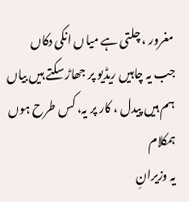مغرور ، چلتی ہے میاں انکی دکاں
جب یہ چاہیں ریڈیو پر جھاڑ سکتے ہیں بیاں
ہم ہیں پیدل ، کار پر یہ، کس طرح ہوں ہمکلام
یہ وزیرانِ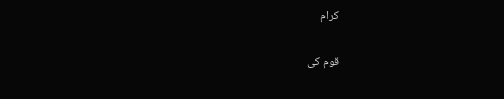کرام

قوم کی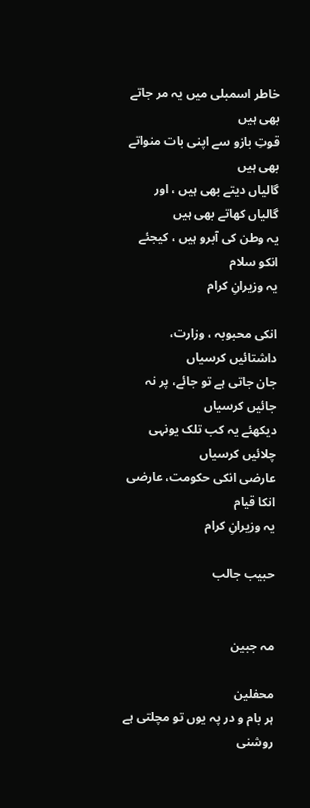خاطر اسمبلی میں یہ مر جاتے بھی ہیں
قوتِ بازو سے اپنی بات منواتے بھی ہیں
گالیاں دیتے بھی ہیں ، اور گالیاں کھاتے بھی ہیں
یہ وطن کی آبرو ہیں ، کیجئے انکو سلام
یہ وزیرانِ کرام

انکی محبوبہ ، وزارت، داشتائیں کرسیاں
جان جاتی ہے تو جائے، پر نہ جائیں کرسیاں
دیکھئے یہ کب تلک یونہی چلائیں کرسیاں
عارضی انکی حکومت، عارضی انکا قیام
یہ وزیرانِ کرام

حبیب جالب


مہ جبین

محفلین
ہر بام و در پہ یوں تو مچلتی ہے روشنی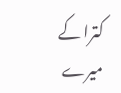کترا کے میرے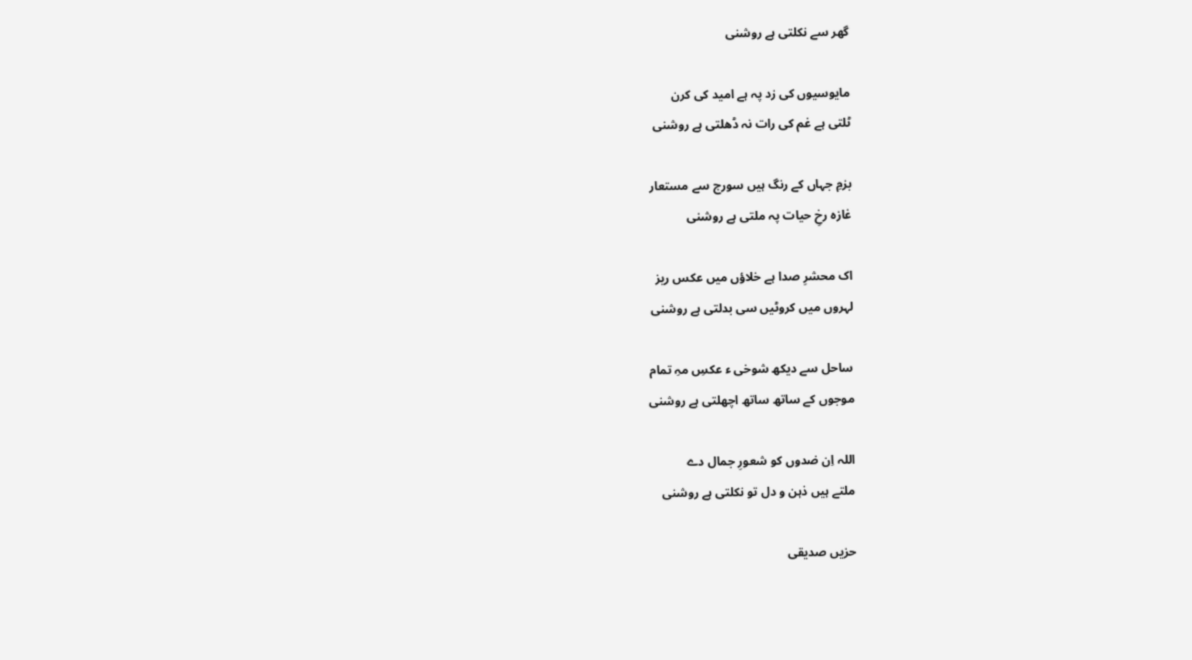گھر سے نکلتی ہے روشنی

مایوسیوں کی زد پہ ہے امید کی کرن
ٹلتی ہے غم کی رات نہ ڈھلتی ہے روشنی

بزمِ جہاں کے رنگ ہیں سورج سے مستعار
غازہ رخِ حیات پہ ملتی ہے روشنی

اک محشرِ صدا ہے خلاؤں میں عکس ریز
لہروں میں کروٹیں سی بدلتی ہے روشنی

ساحل سے دیکھ شوخی ء عکسِ مہِ تمام
موجوں کے ساتھ ساتھ اچھلتی ہے روشنی

اللہ اِن ضدوں کو شعورِ جمال دے
ملتے ہیں ذہن و دل تو نکلتی ہے روشنی

حزیں صدیقی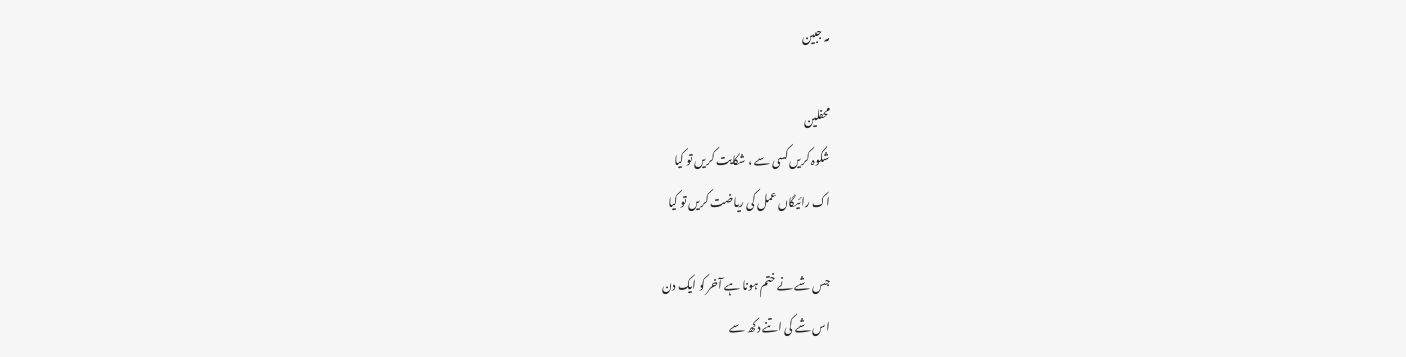مہ جبین

محفلین
شکوہ کریں کسی سے ، شکایت کریں تو کیا
اک رائیگاں عمل کی ریاضت کریں تو کیا

جس شے نے ختم ہونا ہے آخر کو ایک دن
اس شے کی اتنے دکھ سے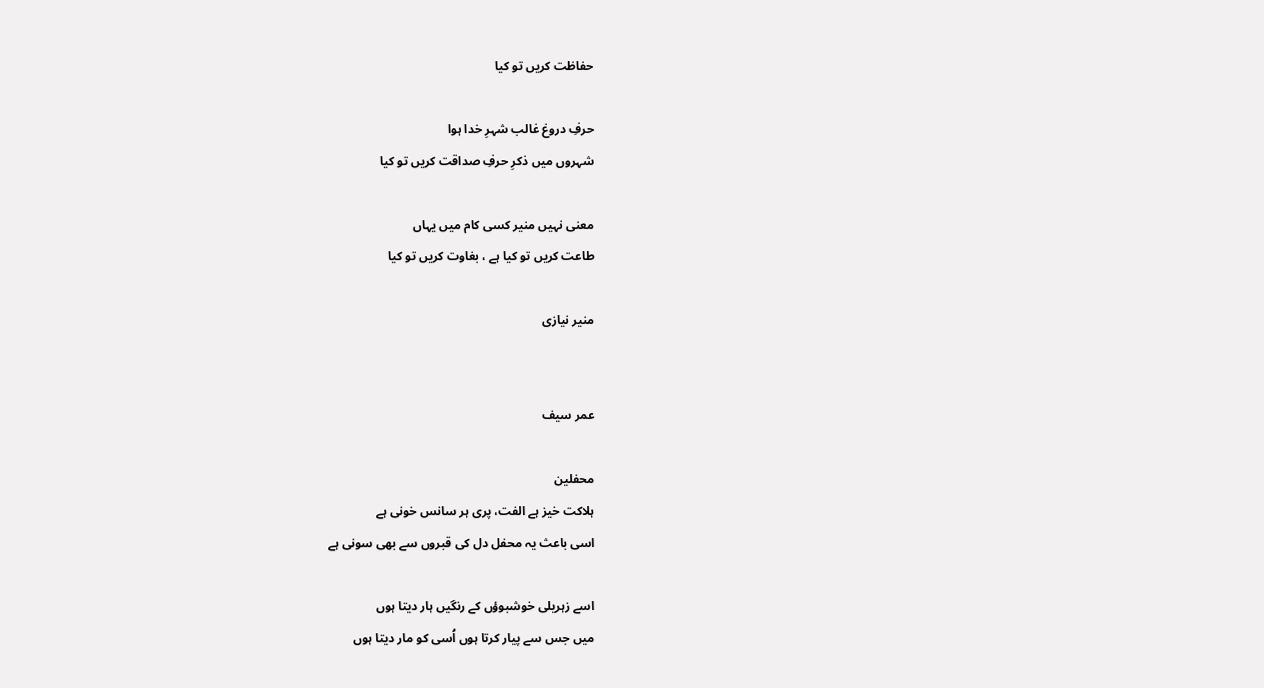حفاظت کریں تو کیا

حرفِ دروغ غالب شہرِ خدا ہوا
شہروں میں ذکرِ حرفِ صداقت کریں تو کیا

معنی نہیں منیر کسی کام میں یہاں
طاعت کریں تو کیا ہے ، بغاوت کریں تو کیا

منیر نیازی


عمر سیف

محفلین
ہلاکت خیز ہے الفت، پری ہر سانس خونی ہے
اسی باعث یہ محفل دل کی قبروں سے بھی سونی ہے

اسے زہریلی خوشبوؤں کے رنگیں ہار دیتا ہوں
میں جس سے پیار کرتا ہوں اُسی کو مار دیتا ہوں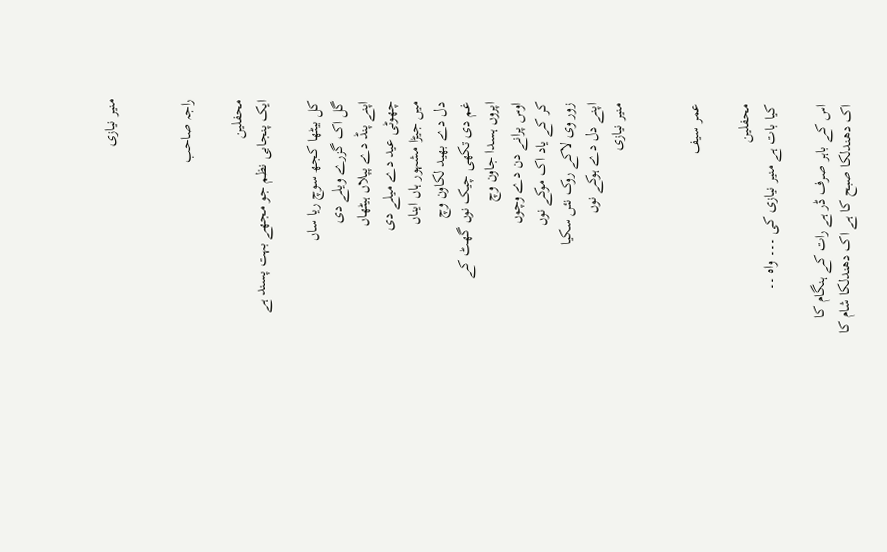منیر نیازی


راجہ صاحب

محفلین
ایک پنجابی نظم جو مجھے بہت پسند ہے

کل بیٹھا کجھ سوچ ریا ساں
گل اک گزرے ویلے دی
اپنے پنڈ دے پپلاں ہیٹھاں
چھوٹی عید دے میلے دی
میں جیڑا مشہور ہاں ایناں
دل دے بھید لکاون وچ
غم دی تکھی چیک نوں گھٹ کے
اپروں ہسدا جاون وچ
اوس پرانے دن دے وچوں
کر کے یاد اک موکے نوں
زور وی لاکے روک نئں سکیا
اپنے دل دے ہوکے نوں
منیر نیازی


عمر سیف

محفلین
کیا بات ہے منیر نیازی کی ۔۔۔ واہ ۔۔

اس کے باہر صرف ڈر ہے رات کے ہنگام کا
اک دھندلکا صبح کا ہے اک دھندلکا شام کا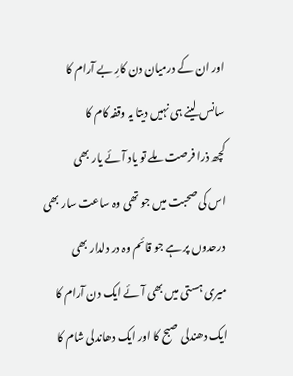اور ان کے درمیان دن کارِ بے آرام کا
سانس لینے ہی نہیں دیتا یہ وقفہ کام کا
کچھ ذرا فرصت ملے تو یاد آئے یار بھی
اس کی صحبت میں جو تھی وہ ساعت سار بھی
درحدوں پر ہے جو قائم وہ در دلدار بھی
میری ہستی میں بھی آئے ایک دن آرام کا
ایک دھندلی صبح کا اور ایک دھاندلی شام کا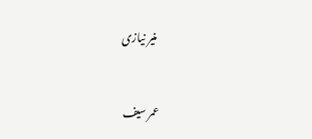منیر نیازی


عمر سیف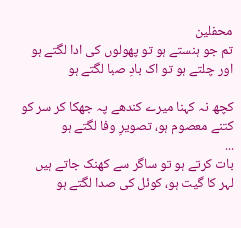محفلین
تم جو ہنستے ہو تو پھولوں کی ادا لگتے ہو
اور چلتے ہو تو اک بادِ صبا لگتے ہو

کچھ نہ کہنا میرے کندھے پہ جھکا کر سر کو
کتنے معصوم ہو، تصویرِ وفا لگتے ہو
...
بات کرتے ہو تو ساگر سے کھنک جاتے ہیں
لہر کا گیت ہو، کوئل کی صدا لگتے ہو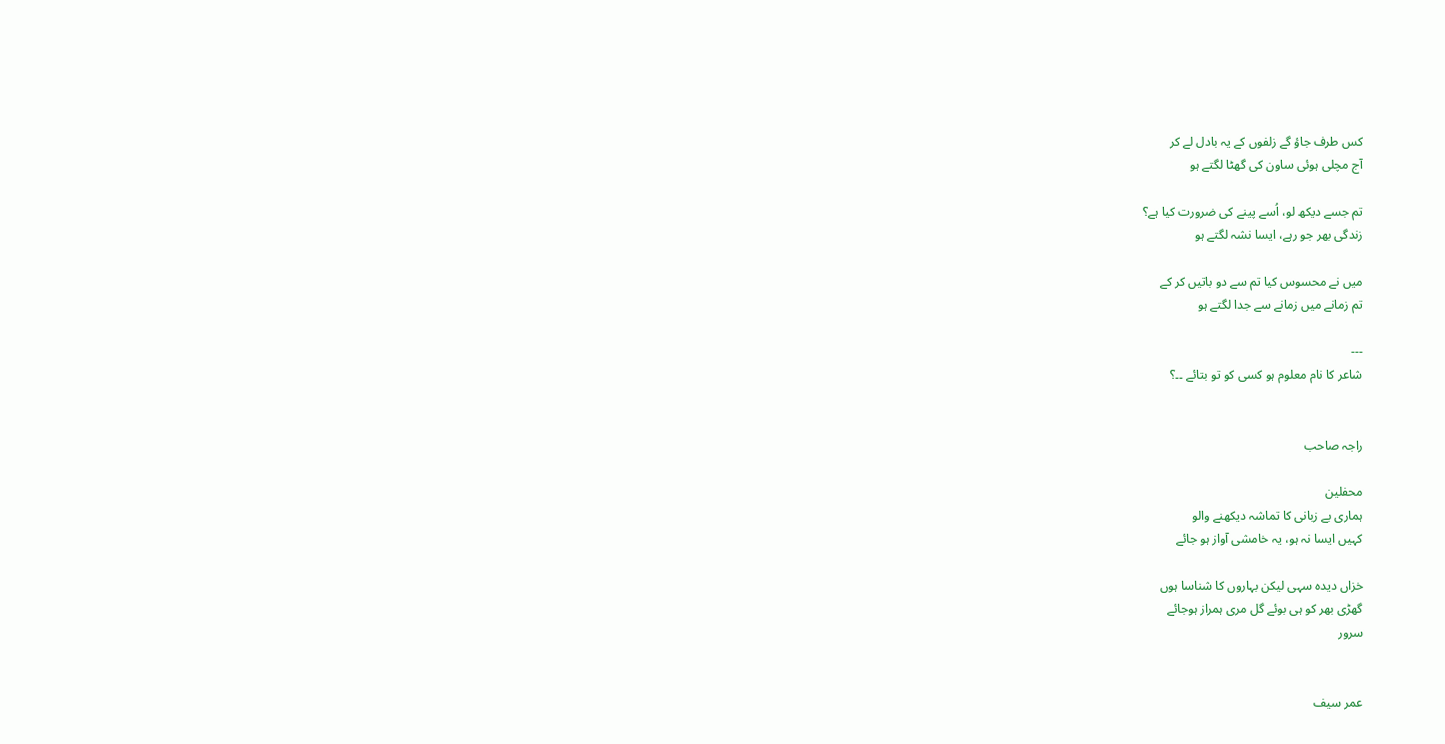کس طرف جاؤ گے زلفوں کے یہ بادل لے کر
آج مچلی ہوئی ساون کی گھٹا لگتے ہو

تم جسے دیکھ لو، اُسے پینے کی ضرورت کیا ہے؟
زندگی بھر جو رہے، ایسا نشہ لگتے ہو

میں نے محسوس کیا تم سے دو باتیں کر کے
تم زمانے میں زمانے سے جدا لگتے ہو

---
شاعر کا نام معلوم ہو کسی کو تو بتائے ۔۔؟


راجہ صاحب

محفلین
ہماری بے زبانی کا تماشہ دیکھنے والو
کہیں ایسا نہ ہو، یہ خامشی آواز ہو جائے

خزاں دیدہ سہی لیکن بہاروں کا شناسا ہوں
گھڑی بھر کو ہی بوئے گل مری ہمراز ہوجائے
سرور


عمر سیف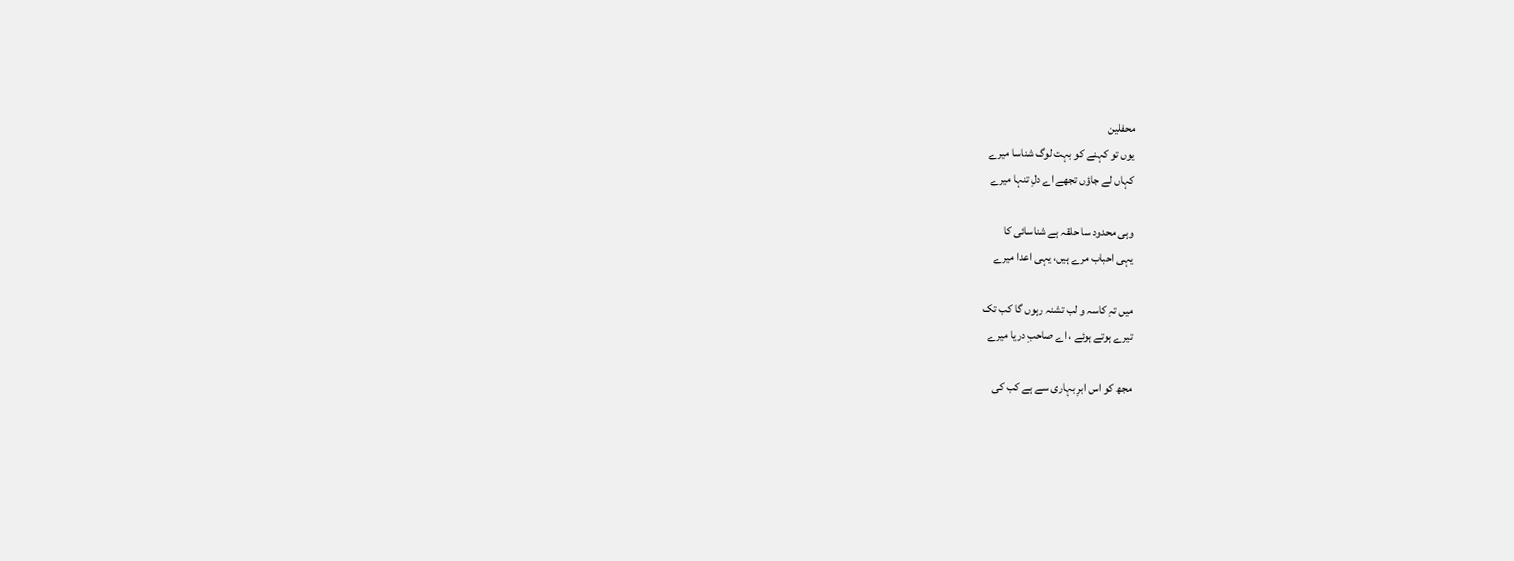محفلین
یوں تو کہنے کو بہت لوگ شناسا میرے
کہاں لے جاؤں تجھے اے دلِ تنہا میرے

وہی محدود سا حلقہ ہے شناسائی کا
یہی احباب مرے ہیں، یہی اعدا میرے

میں تہِ کاسہ و لب تشنہ رہوں گا کب تک
تیرے ہوتے ہوئے ، اے صاحبِ دریا میرے

مجھ کو اس ابرِ بہاری سے ہے کب کی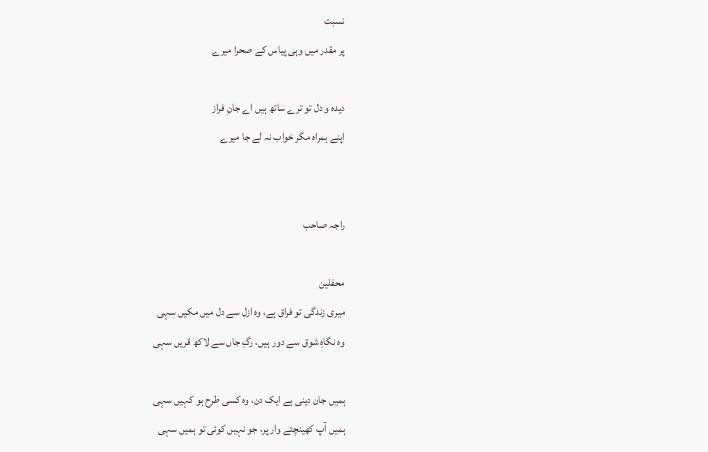نسبت
پر مقدر میں وہی پیاس کے صحرا میرے

دیدہ و دل تو ترے ساتھ ہیں اے جانِ فراز
اپنے ہمراہ مگر خواب نہ لے جا میرے


راجہ صاحب

محفلین
میری زندگی تو فراق ہے، وہ ازل سے دل میں مکیں سہی
وہ نگاہِ شوق سے دور ہیں، رگِ جاں سے لاکھ قریں سہی

ہمیں جان دینی ہے ایک دن، وہ کسی طرح ہو کہیں سہی
ہمیں آپ کھینچئے وار پر، جو نہیں کوئی تو ہمیں سہی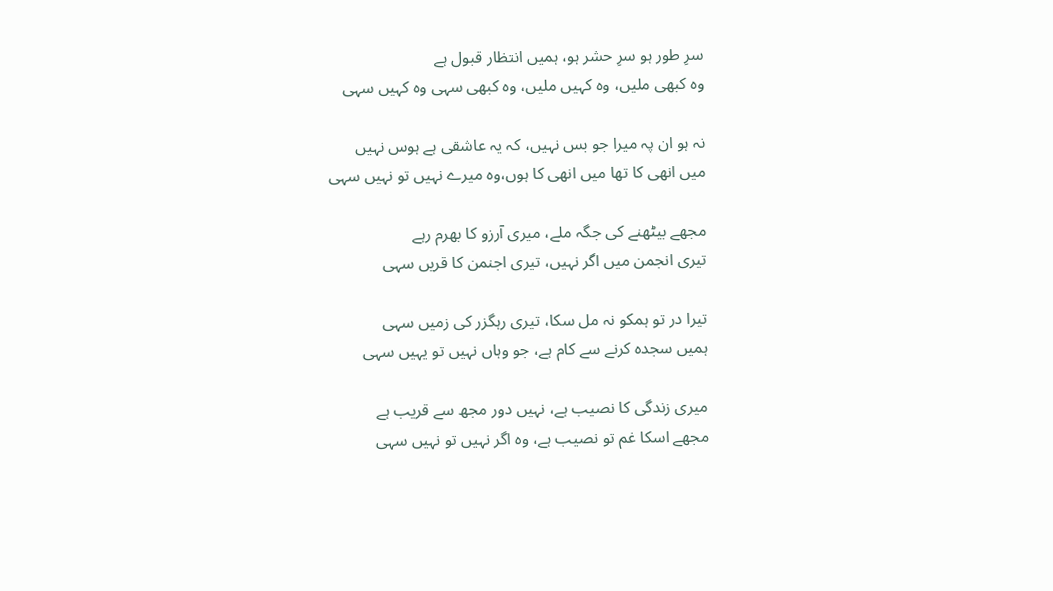سرِ طور ہو سرِ حشر ہو، ہمیں انتظار قبول ہے
وہ کبھی ملیں، وہ کہیں ملیں، وہ کبھی سہی وہ کہیں سہی

نہ ہو ان پہ میرا جو بس نہیں، کہ یہ عاشقی ہے ہوس نہیں
میں انھی کا تھا میں انھی کا ہوں،وہ میرے نہیں تو نہیں سہی

مجھے بیٹھنے کی جگہ ملے، میری آرزو کا بھرم رہے
تیری انجمن میں اگر نہیں، تیری اجنمن کا قریں سہی

تیرا در تو ہمکو نہ مل سکا، تیری رہگزر کی زمیں سہی
ہمیں سجدہ کرنے سے کام ہے، جو وہاں نہیں تو یہیں سہی

میری زندگی کا نصیب ہے، نہیں دور مجھ سے قریب ہے
مجھے اسکا غم تو نصیب ہے، وہ اگر نہیں تو نہیں سہی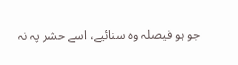جو ہو فیصلہ وہ سنائیے، اسے حشر پہ نہ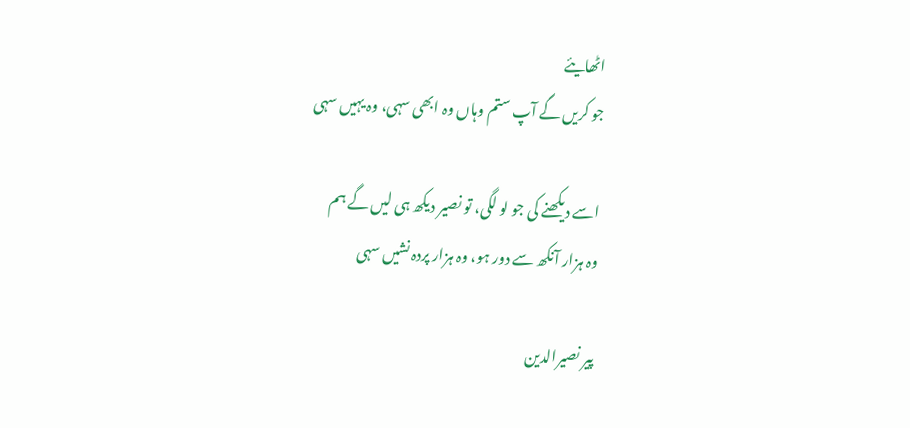اٹھایئے
جو کریں گے آپ ستم وہاں وہ ابھی سہی، وہ یہیں سہی

اسے دیکھنے کی جو لو لگی، تو نصیر دیکھ ہی لیں گے ہم
وہ ہزار آنکھ سے دور ہو، وہ ہزار پردہ نشیں سہی

پیر نصیرالدین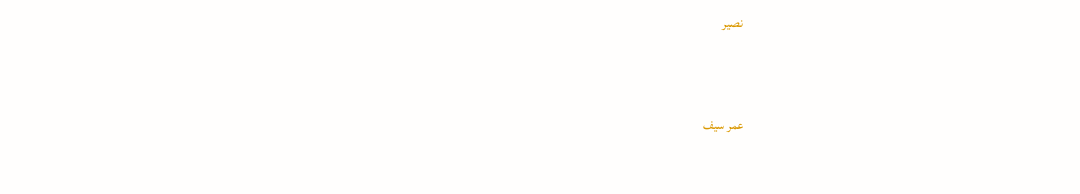نصیر


عمر سیف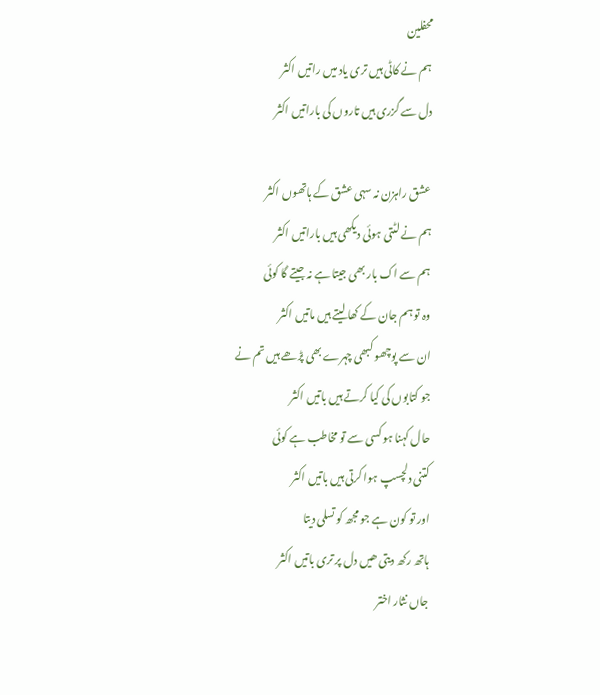محفلین
ہم نے کاٹی ہیں تری یاد میں راتیں اکثر
دل سے گزری ہیں تاروں کی باراتیں اکثر

عشق راہزن نہ سہی عشق کے ہاتھوں اکثر
ہم نے لٹتی ہوئی دیکھی ہیں باراتیں اکثر
ہم سے اک بار بھی جیتا ہے نہ جیتے گا کوئی
وہ تو ہم جان کے کھا لیتے ہیں ماتیں اکثر
ان سے پوچھو کبھی چہرے بھی پڑھے ہیں تم نے
جو کتابوں کی کیا کرتے ہیں باتیں اکثر
حال کہنا ہو کسی سے تو مخاطب ہے کوئی
کتنی دلچسپ ہوا کرتی ہیں باتیں اکثر
اور تو کون ہے جو مجھ کو تسلی دیتا
ہاتھ رکھ دیتی ھیں دل پر تری باتیں اکثر
جاں نثار اختر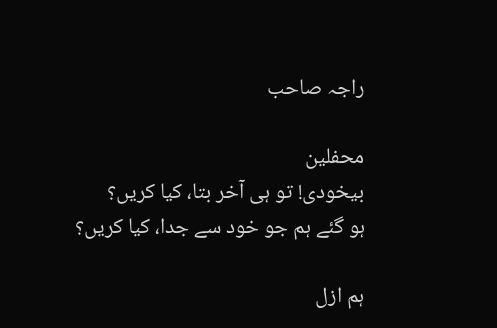راجہ صاحب

محفلین
بیخودی! تو ہی آخر بتا، کیا کریں؟
ہو گئے ہم جو خود سے جدا، کیا کریں؟

ہم ازل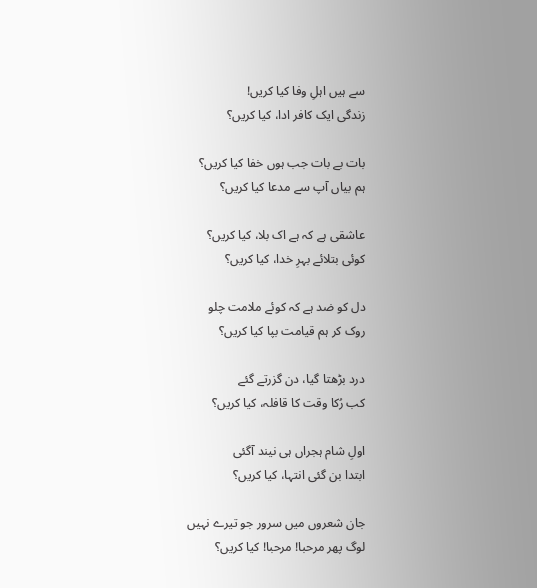سے ہیں اہلِ وفا کیا کریں!
زندگی ایک کافر ادا، کیا کریں؟

بات بے بات جب ہوں خفا کیا کریں؟
ہم بیاں آپ سے مدعا کیا کریں؟

عاشقی ہے کہ ہے اک بلا، کیا کریں؟
کوئی بتلائے بہرِ خدا، کیا کریں؟

دل کو ضد ہے کہ کوئے ملامت چلو
روک کر ہم قیامت بپا کیا کریں؟

درد بڑھتا گیا، دن گزرتے گئے
کب رُکا وقت کا قافلہ، کیا کریں؟

اولِ شام ہجراں ہی نیند آگئی
ابتدا بن گئی انتہا، کیا کریں؟

جان شعروں میں سرور جو تیرے نہیں
لوگ پھر مرحبا! مرحبا! کیا کریں؟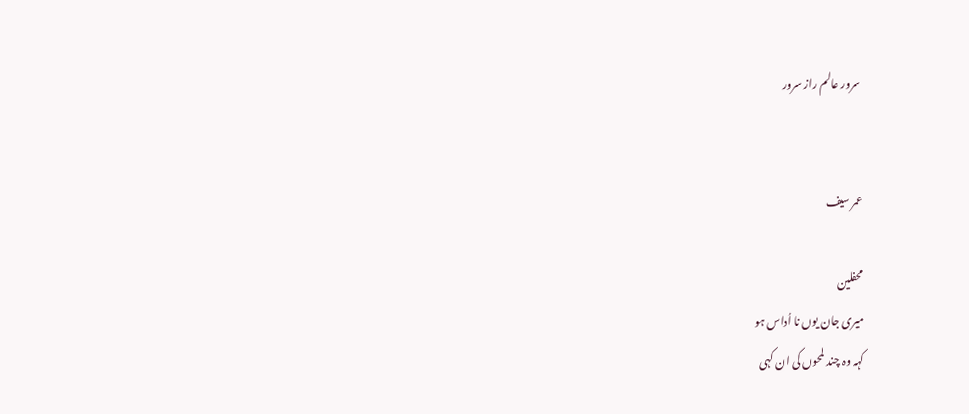سرور عالم راز سرور


عمر سیف

محفلین
میری جان یوں نا اُداس ہو
کہہ وہ چند لمحوں کی ان کہی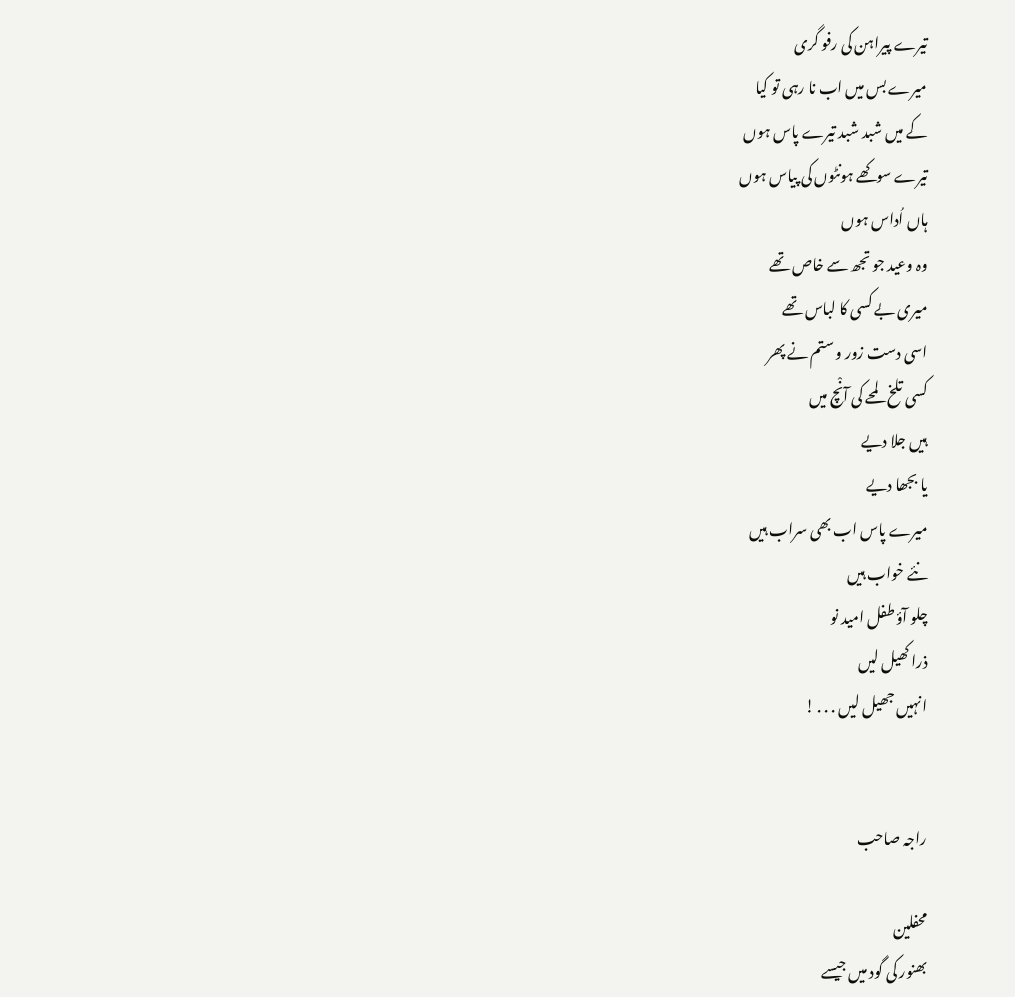تیرے پیراہن کی رفو گری
میرے بس میں اب نا رہی تو کیا
کے میں شبد شبد تیرے پاس ہوں
تیرے سوکھے ہونٹوں کی پیاس ہوں
ہاں اُداس ہوں
وہ وعید جو تجھ سے خاص تھے
میری بے کسی کا لباس تھے
اسی دست زور و ستم نے پھر
کسی تلخ لمحے کی آنْچ میں
ہیں جلا دیے
یا بجھا دیے
میرے پاس اب بھی سراب ہیں
نئے خواب ہیں
چلو آؤ طفل امید نو
ذرا کھیل لیں
انہیں جھیل لیں . . . !


راجہ صاحب

محفلین
بھنور کی گود میں جیسے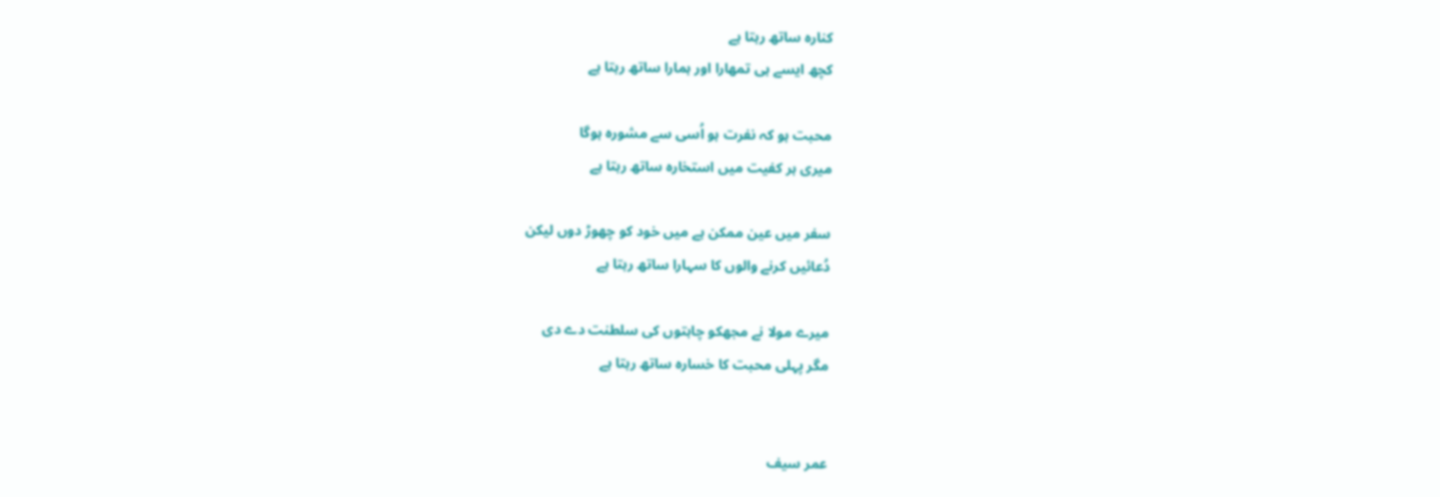کنارہ ساتھ رہتا ہے
کچھ ایسے ہی تمھارا اور ہمارا ساتھ رہتا ہے

محبت ہو کہ نفرت ہو اُسی سے مشورہ ہوگا
میری ہر کفیت میں استخارہ ساتھ رہتا ہے

سفر میں عین ممکن ہے میں خود کو چھوڑ دوں لیکن
دُعائیں کرنے والوں کا سہارا ساتھ رہتا ہے

میرے مولا نے مجھکو چاہتوں کی سلطنت دے دی
مگر پہلی محبت کا خسارہ ساتھ رہتا ہے


عمر سیف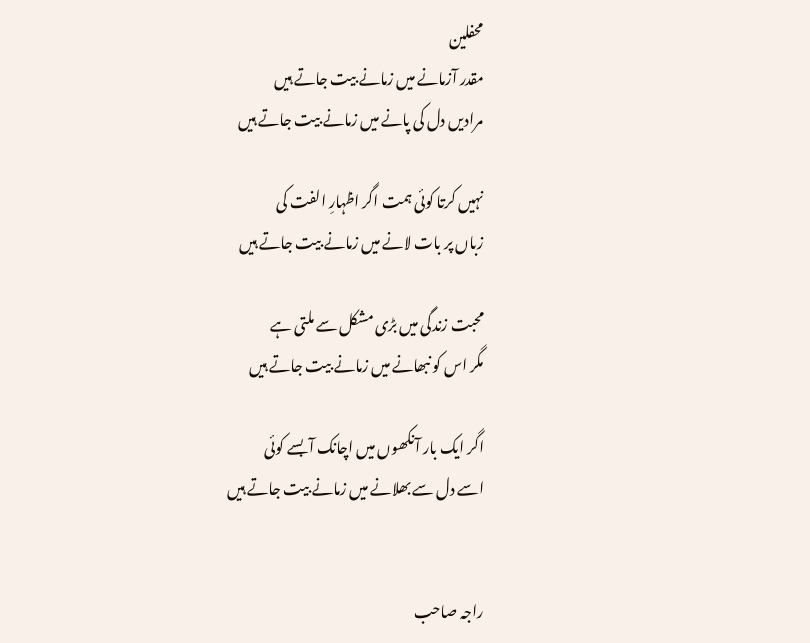محفلین
مقدر آزمانے میں زمانے بیت جاتے ہیں
مرادیں دل کی پانے میں زمانے بیت جاتے ہیں

نہیں کرتا کوئی ہمت اگر اظہارِ الفت کی
زباں پر بات لانے میں زمانے بیت جاتے ہیں

محبت زندگی میں بڑی مشکل سے ملتی ہے
مگر اس کو نبھانے میں زمانے بیت جاتے ہیں

اگر ایک بار آنکھوں میں اچانک آ بسے کوئی
اسے دل سے بھلانے میں زمانے بیت جاتے ہیں


راجہ صاحب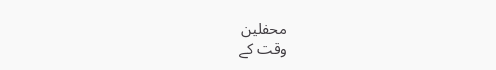محفلین
وقت کے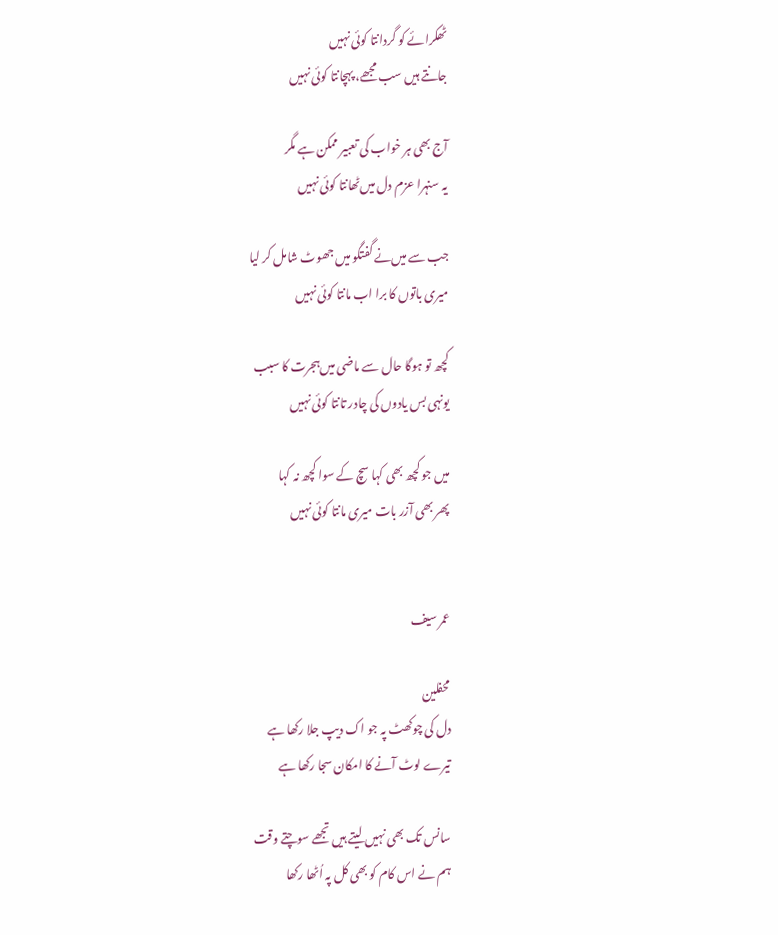ٹھکرائے کو گردانتا کوئی نہیں
جانتے ہیں سب مجھے، پہچانتا کوئی نہیں

آج بھی ہر خواب کی تعبیر ممکن ہے مگر
یہ سنہرا عزم دل میں‌ٹھانتا کوئی نہیں

جب سے میں‌نے گفتگو میں جھوٹ شامل کر لیا
میری باتوں کا برا اب مانتا کوئی نہیں

کچھ تو ہوگا حال سے ماضی میں‌ہجرت کا سبب
یونہی بس یادوں کی چادر تانتا کوئی نہیں

میں جو کچھ بھی کہا سچ کے سوا کچھ نہ کہا
پھر بھی آزر بات میری مانتا کوئی نہیں


عمر سیف

محفلین
دل کی چوکھٹ پہ جو اک دیپ جلا رکھا ہے
تیرے لوٹ آنے کا امکان سجا رکھا ہے

سانس تک بھی نہیں لیتے ہیں تجھے سوچتے وقت
ہم نے اس کام کو بھی کل پہ اُٹھا رکھا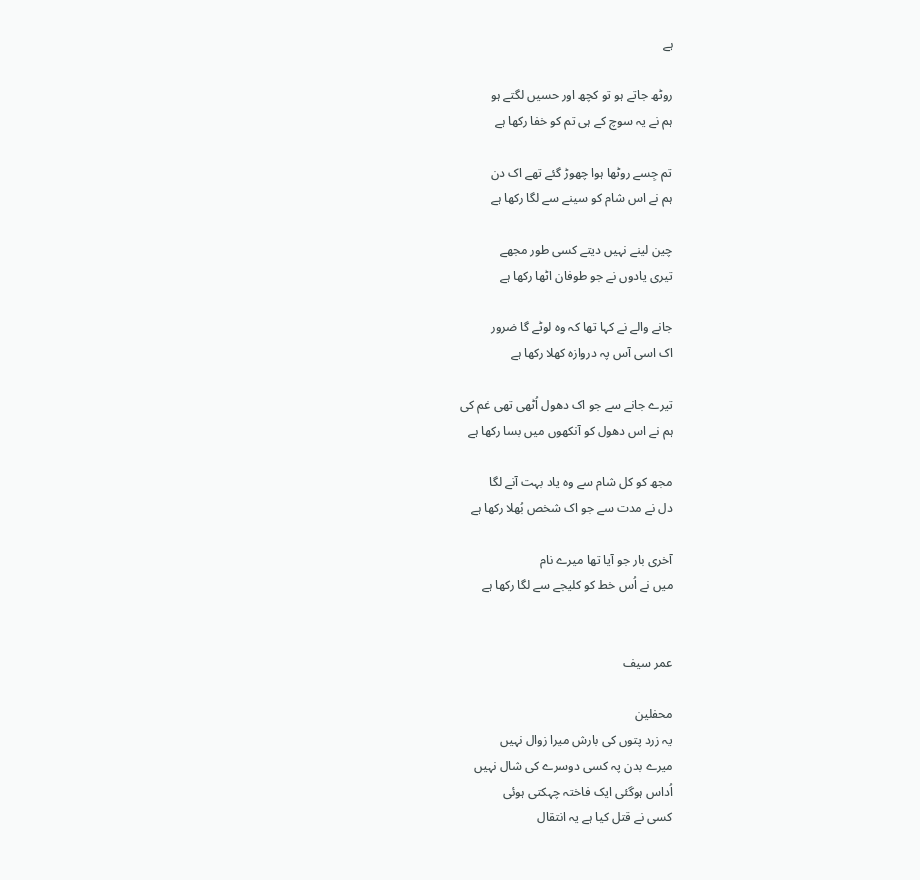ہے

روٹھ جاتے ہو تو کچھ اور حسیں لگتے ہو
ہم نے یہ سوچ کے ہی تم کو خفا رکھا ہے

تم جِسے روٹھا ہوا چھوڑ گئے تھے اک دن
ہم نے اس شام کو سینے سے لگا رکھا ہے

چین لینے نہیں دیتے کسی طور مجھے
تیری یادوں نے جو طوفان اٹھا رکھا ہے

جانے والے نے کہا تھا کہ وہ لوٹے گا ضرور
اک اسی آس پہ دروازہ کھلا رکھا ہے

تیرے جانے سے جو اک دھول اُٹھی تھی غم کی
ہم نے اس دھول کو آنکھوں میں بسا رکھا ہے

مجھ کو کل شام سے وہ یاد بہت آنے لگا
دل نے مدت سے جو اک شخص بُھلا رکھا ہے

آخری بار جو آیا تھا میرے نام
میں نے اُس خط کو کلیجے سے لگا رکھا ہے


عمر سیف

محفلین
یہ زرد پتوں کی بارش میرا زوال نہیں
میرے بدن پہ کسی دوسرے کی شال نہیں
اُداس ہوگئی ایک فاختہ چہکتی ہوئی
کسی نے قتل کیا ہے یہ انتقال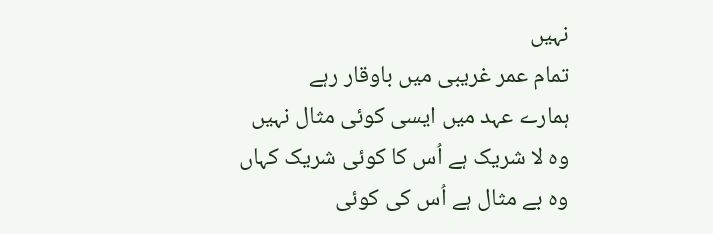نہیں
تمام عمر غریبی میں باوقار رہے
ہمارے عہد میں ایسی کوئی مثال نہیں
وہ لا شریک ہے اُس کا کوئی شریک کہاں
وہ بے مثال ہے اُس کی کوئی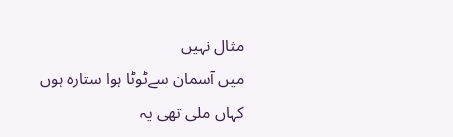مثال نہیں
میں آسمان سےٹوٹا ہوا ستارہ ہوں
کہاں ملی تھی یہ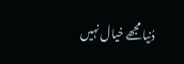دُنیا مجھے خیال نہیں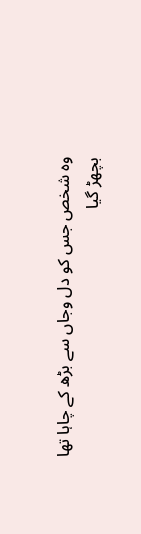وہ شخص جس کو دل وجاں سے بڑھ کے چاہا تھا
بچھڑ گیا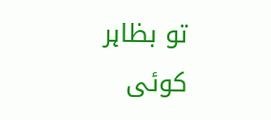تو بظاہر کوئی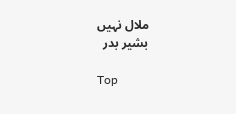ملال نہیں
بشیر بدر

Top